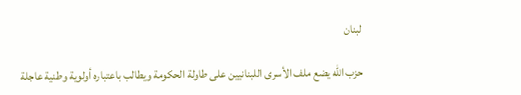لبنان

حزب الله يضع ملف الأسرى اللبنانيين على طاولة الحكومة ويطالب باعتباره أولوية وطنية عاجلة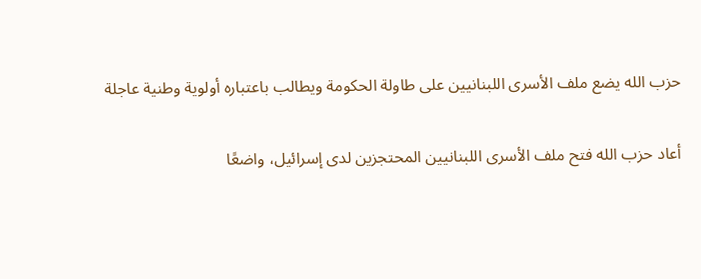حزب الله يضع ملف الأسرى اللبنانيين على طاولة الحكومة ويطالب باعتباره أولوية وطنية عاجلة

أعاد حزب الله فتح ملف الأسرى اللبنانيين المحتجزين لدى إسرائيل، واضعًا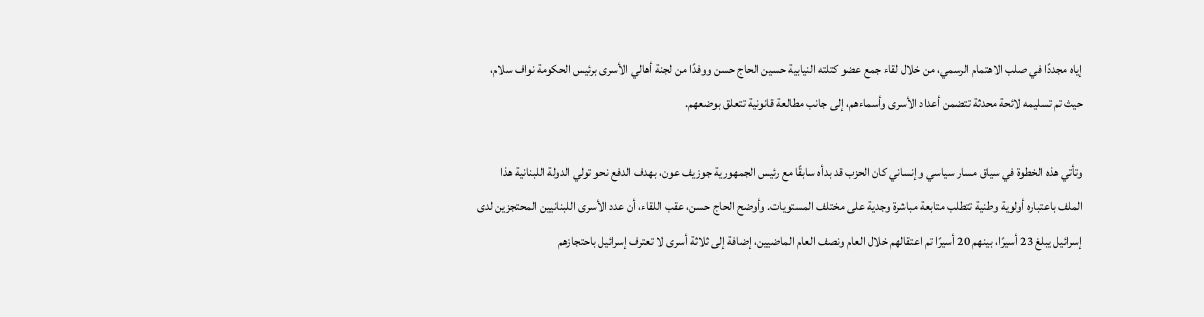إياه مجددًا في صلب الاهتمام الرسمي، من خلال لقاء جمع عضو كتلته النيابية حسين الحاج حسن ووفدًا من لجنة أهالي الأسرى برئيس الحكومة نواف سلام، حيث تم تسليمه لائحة محدثة تتضمن أعداد الأسرى وأسماءهم، إلى جانب مطالعة قانونية تتعلق بوضعهم.

وتأتي هذه الخطوة في سياق مسار سياسي وإنساني كان الحزب قد بدأه سابقًا مع رئيس الجمهورية جوزيف عون، بهدف الدفع نحو تولي الدولة اللبنانية هذا الملف باعتباره أولوية وطنية تتطلب متابعة مباشرة وجدية على مختلف المستويات. وأوضح الحاج حسن، عقب اللقاء، أن عدد الأسرى اللبنانيين المحتجزين لدى إسرائيل يبلغ 23 أسيرًا، بينهم 20 أسيرًا تم اعتقالهم خلال العام ونصف العام الماضيين، إضافة إلى ثلاثة أسرى لا تعترف إسرائيل باحتجازهم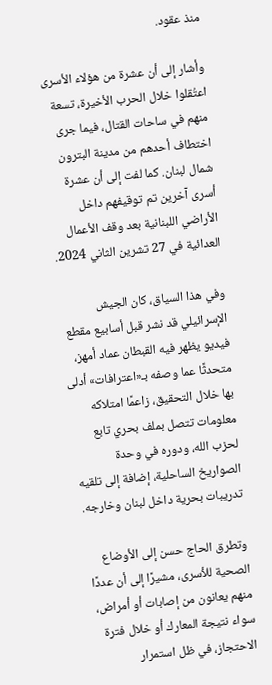منذ عقود.

وأشار إلى أن عشرة من هؤلاء الأسرى اعتُقلوا خلال الحرب الأخيرة، تسعة منهم في ساحات القتال، فيما جرى اختطاف أحدهم من مدينة البترون شمال لبنان. كما لفت إلى أن عشرة أسرى آخرين تم توقيفهم داخل الأراضي اللبنانية بعد وقف الأعمال العدائية في 27 تشرين الثاني 2024.

وفي هذا السياق، كان الجيش الإسرائيلي قد نشر قبل أسابيع مقطع فيديو يظهر فيه القبطان عماد أمهز، متحدثًا عما وصفه بـ«اعترافات» أدلى بها خلال التحقيق، زاعمًا امتلاكه معلومات تتصل بملف بحري تابع لحزب الله، ودوره في وحدة الصواريخ الساحلية، إضافة إلى تلقيه تدريبات بحرية داخل لبنان وخارجه.

وتطرق الحاج حسن إلى الأوضاع الصحية للأسرى، مشيرًا إلى أن عددًا منهم يعانون من إصابات أو أمراض، سواء نتيجة المعارك أو خلال فترة الاحتجاز، في ظل استمرار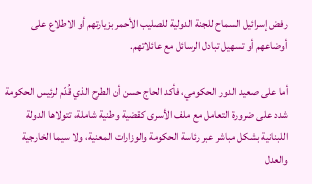رفض إسرائيل السماح للجنة الدولية للصليب الأحمر بزيارتهم أو الاطلاع على أوضاعهم أو تسهيل تبادل الرسائل مع عائلاتهم.

أما على صعيد الدور الحكومي، فأكد الحاج حسن أن الطرح الذي قُدّم لرئيس الحكومة شدد على ضرورة التعامل مع ملف الأسرى كقضية وطنية شاملة، تتولاها الدولة اللبنانية بشكل مباشر عبر رئاسة الحكومة والوزارات المعنية، ولا سيما الخارجية والعدل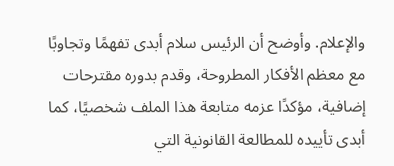والإعلام. وأوضح أن الرئيس سلام أبدى تفهمًا وتجاوبًا مع معظم الأفكار المطروحة، وقدم بدوره مقترحات إضافية، مؤكدًا عزمه متابعة هذا الملف شخصيًا، كما أبدى تأييده للمطالعة القانونية التي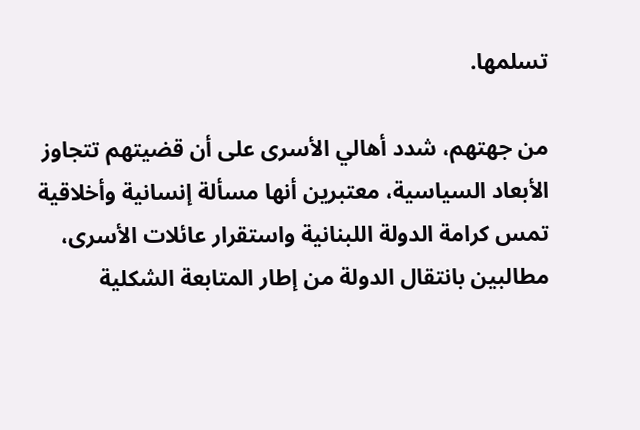تسلمها.

من جهتهم، شدد أهالي الأسرى على أن قضيتهم تتجاوز الأبعاد السياسية، معتبرين أنها مسألة إنسانية وأخلاقية تمس كرامة الدولة اللبنانية واستقرار عائلات الأسرى، مطالبين بانتقال الدولة من إطار المتابعة الشكلية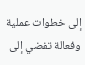إلى خطوات عملية وفعالة تفضي إلى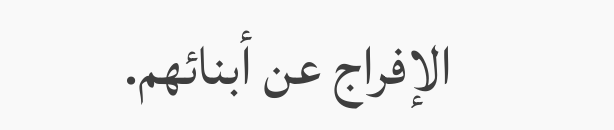الإفراج عن أبنائهم.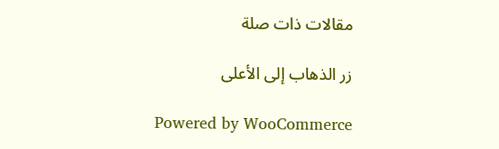مقالات ذات صلة

زر الذهاب إلى الأعلى

Powered by WooCommerce